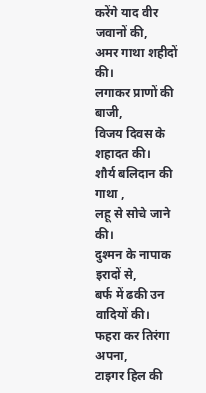करेंगे याद वीर जवानों की,
अमर गाथा शहीदों की।
लगाकर प्राणों की बाजी,
विजय दिवस के शहादत की।
शौर्य बलिदान की गाथा ,
लहू से सोचे जाने की।
दुश्मन के नापाक इरादों से,
बर्फ में ढकी उन वादियों की।
फहरा कर तिरंगा अपना,
टाइगर हिल की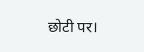छोटी पर।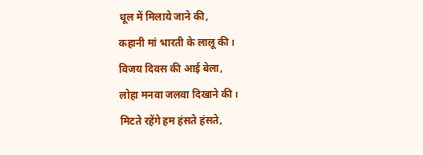धूल में मिलाये जाने की,
कहानी मां भारती के लालू की।
विजय दिवस की आई बेला,
लोहा मनवा जलवा दिखाने की।
मिटते रहेंगे हम हंसते हंसते,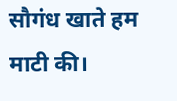सौगंध खाते हम माटी की।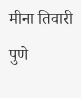मीना तिवारी
पुणे